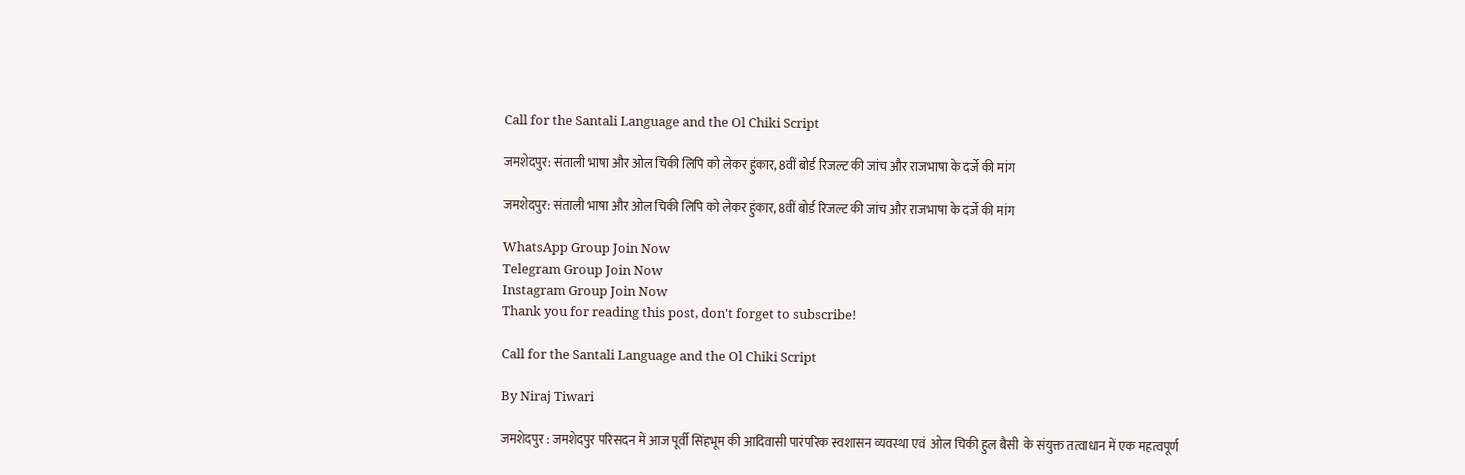Call for the Santali Language and the Ol Chiki Script

जमशेदपुर: संताली भाषा और ओल चिकी लिपि को लेकर हुंकार, 8वीं बोर्ड रिजल्ट की जांच और राजभाषा के दर्जे की मांग

जमशेदपुर: संताली भाषा और ओल चिकी लिपि को लेकर हुंकार, 8वीं बोर्ड रिजल्ट की जांच और राजभाषा के दर्जे की मांग

WhatsApp Group Join Now
Telegram Group Join Now
Instagram Group Join Now
Thank you for reading this post, don't forget to subscribe!

Call for the Santali Language and the Ol Chiki Script

By Niraj Tiwari

जमशेदपुर : जमशेदपुर परिसदन में आज पूर्वी सिंहभूम की आदिवासी पारंपरिक स्वशासन व्यवस्था एवं  ओल चिकी हुल बैसी  के संयुक्त तत्वाधान में एक महत्वपूर्ण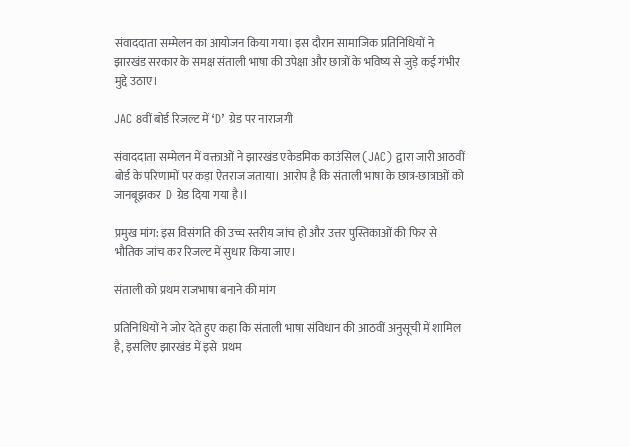संवाददाता सम्मेलन का आयोजन किया गया। इस दौरान सामाजिक प्रतिनिधियों ने झारखंड सरकार के समक्ष संताली भाषा की उपेक्षा और छात्रों के भविष्य से जुड़े कई गंभीर मुद्दे उठाए।

JAC 8वीं बोर्ड रिजल्ट में ‘D’ ग्रेड पर नाराजगी

संवाददाता सम्मेलन में वक्ताओं ने झारखंड एकेडमिक काउंसिल (JAC) द्वारा जारी आठवीं बोर्ड के परिणामों पर कड़ा ऐतराज जताया। आरोप है कि संताली भाषा के छात्र-छात्राओं को जानबूझकर  D ग्रेड दिया गया है।l

प्रमुख मांग: इस विसंगति की उच्च स्तरीय जांच हो और उत्तर पुस्तिकाओं की फिर से भौतिक जांच कर रिजल्ट में सुधार किया जाए।

संताली को प्रथम राजभाषा बनाने की मांग

प्रतिनिधियों ने जोर देते हुए कहा कि संताली भाषा संविधान की आठवीं अनुसूची में शामिल है, इसलिए झारखंड में इसे  प्रथम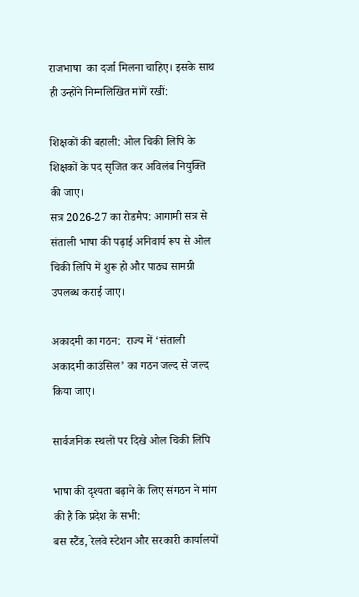राजभाषा  का दर्जा मिलना चाहिए। इसके साथ ही उन्होंने निम्नलिखित मांगें रखीं:

शिक्षकों की बहाली: ओल चिकी लिपि के शिक्षकों के पद सृजित कर अविलंब नियुक्ति की जाए।
सत्र 2026-27 का रोडमैप: आगामी सत्र से संताली भाषा की पढ़ाई अनिवार्य रूप से ओल चिकी लिपि में शुरू हो और पाठ्य सामग्री उपलब्ध कराई जाए।

अकादमी का गठन:  राज्य में ‘संताली अकादमी काउंसिल’ का गठन जल्द से जल्द किया जाए।

सार्वजनिक स्थलों पर दिखे ओल चिकी लिपि

भाषा की दृश्यता बढ़ाने के लिए संगठन ने मांग की है कि प्रदेश के सभी:
बस स्टैंड, रेलवे स्टेशन और सरकारी कार्यालयों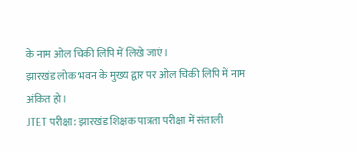के नाम ओल चिकी लिपि में लिखे जाएं।
झारखंड लोक भवन के मुख्य द्वार पर ओल चिकी लिपि में नाम अंकित हो।
JTET परीक्षा: झारखंड शिक्षक पात्रता परीक्षा में संताली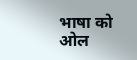भाषा को ओल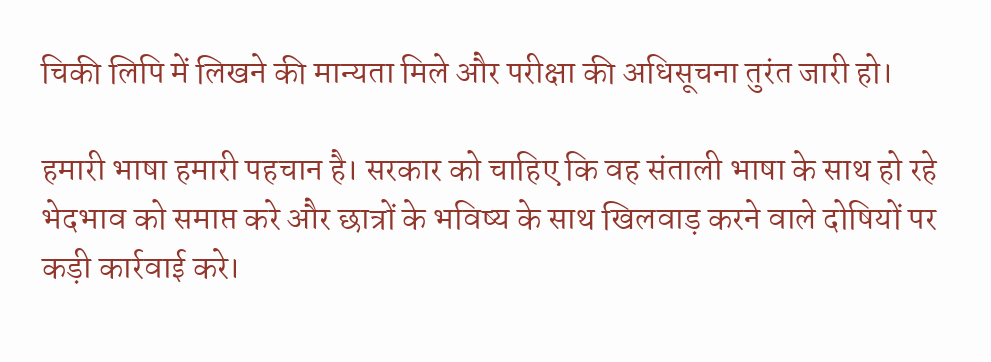चिकी लिपि में लिखने की मान्यता मिले और परीक्षा की अधिसूचना तुरंत जारी हो।

हमारी भाषा हमारी पहचान है। सरकार को चाहिए कि वह संताली भाषा के साथ हो रहे भेदभाव को समाप्त करे और छात्रों के भविष्य के साथ खिलवाड़ करने वाले दोषियों पर कड़ी कार्रवाई करे।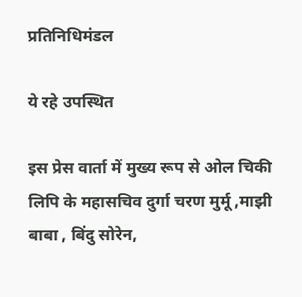प्रतिनिधिमंडल

ये रहे उपस्थित

इस प्रेस वार्ता में मुख्य रूप से ओल चिकी लिपि के महासचिव दुर्गा चरण मुर्मू ,माझी बाबा , बिंदु सोरेन,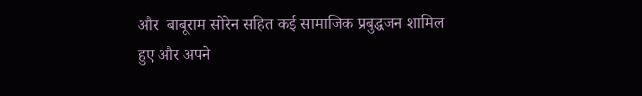और  बाबूराम सोरेन सहित कई सामाजिक प्रबुद्धजन शामिल हुए और अपने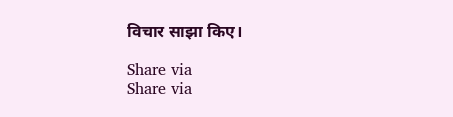विचार साझा किए।

Share via
Share via